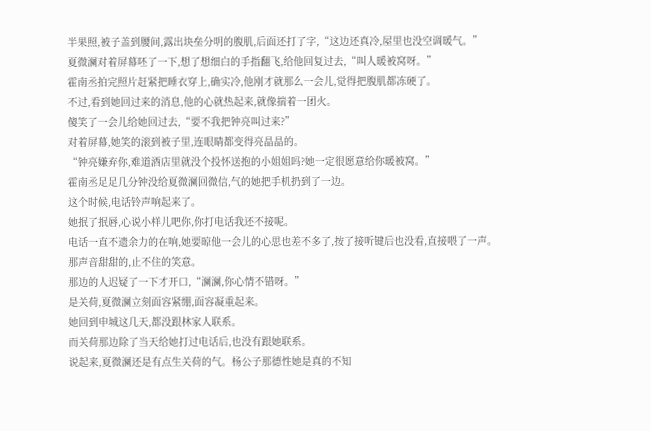半果照,被子盖到腰间,露出块垒分明的腹肌,后面还打了字,“这边还真冷,屋里也没空调暖气。”
夏微澜对着屏幕呸了一下,想了想细白的手指翻飞,给他回复过去,“叫人暖被窝呀。”
霍南丞拍完照片赶紧把睡衣穿上,确实冷,他刚才就那么一会儿,觉得把腹肌都冻硬了。
不过,看到她回过来的消息,他的心就热起来,就像揣着一团火。
傻笑了一会儿给她回过去,“要不我把钟亮叫过来?”
对着屏幕,她笑的滚到被子里,连眼睛都变得亮晶晶的。
“钟亮嫌弃你,难道酒店里就没个投怀送抱的小姐姐吗?她一定很愿意给你暖被窝。”
霍南丞足足几分钟没给夏微澜回微信,气的她把手机扔到了一边。
这个时候,电话铃声响起来了。
她抿了抿唇,心说小样儿吧你,你打电话我还不接呢。
电话一直不遗余力的在响,她要晾他一会儿的心思也差不多了,按了接听键后也没看,直接喂了一声。
那声音甜甜的,止不住的笑意。
那边的人迟疑了一下才开口,“澜澜,你心情不错呀。”
是关荷,夏微澜立刻面容紧绷,面容凝重起来。
她回到申城这几天,都没跟林家人联系。
而关荷那边除了当天给她打过电话后,也没有跟她联系。
说起来,夏微澜还是有点生关荷的气。杨公子那德性她是真的不知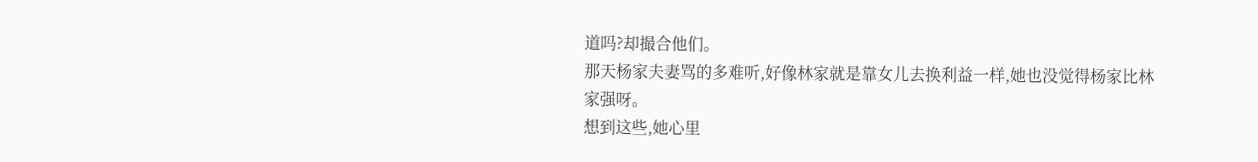道吗?却撮合他们。
那天杨家夫妻骂的多难听,好像林家就是靠女儿去换利益一样,她也没觉得杨家比林家强呀。
想到这些,她心里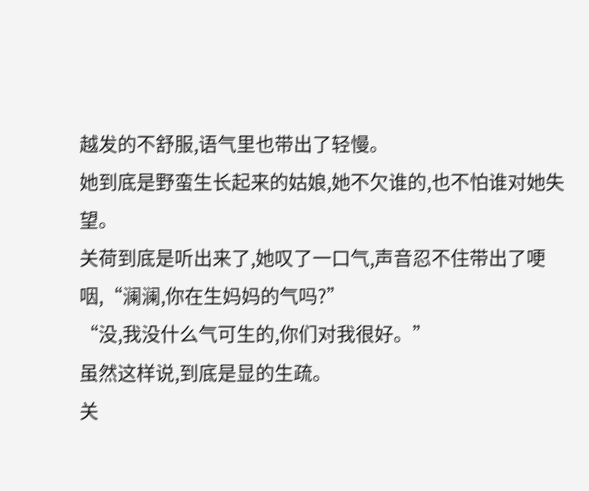越发的不舒服,语气里也带出了轻慢。
她到底是野蛮生长起来的姑娘,她不欠谁的,也不怕谁对她失望。
关荷到底是听出来了,她叹了一口气,声音忍不住带出了哽咽,“澜澜,你在生妈妈的气吗?”
“没,我没什么气可生的,你们对我很好。”
虽然这样说,到底是显的生疏。
关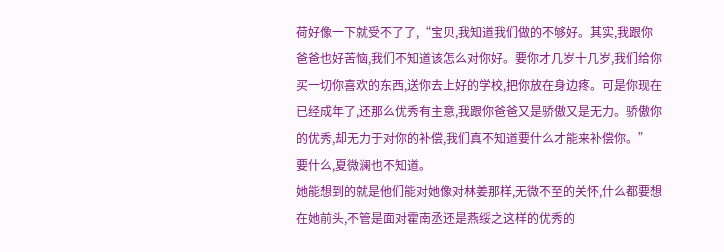荷好像一下就受不了了,“宝贝,我知道我们做的不够好。其实,我跟你爸爸也好苦恼,我们不知道该怎么对你好。要你才几岁十几岁,我们给你买一切你喜欢的东西,送你去上好的学校,把你放在身边疼。可是你现在已经成年了,还那么优秀有主意,我跟你爸爸又是骄傲又是无力。骄傲你的优秀,却无力于对你的补偿,我们真不知道要什么才能来补偿你。”
要什么,夏微澜也不知道。
她能想到的就是他们能对她像对林姜那样,无微不至的关怀,什么都要想在她前头,不管是面对霍南丞还是燕绥之这样的优秀的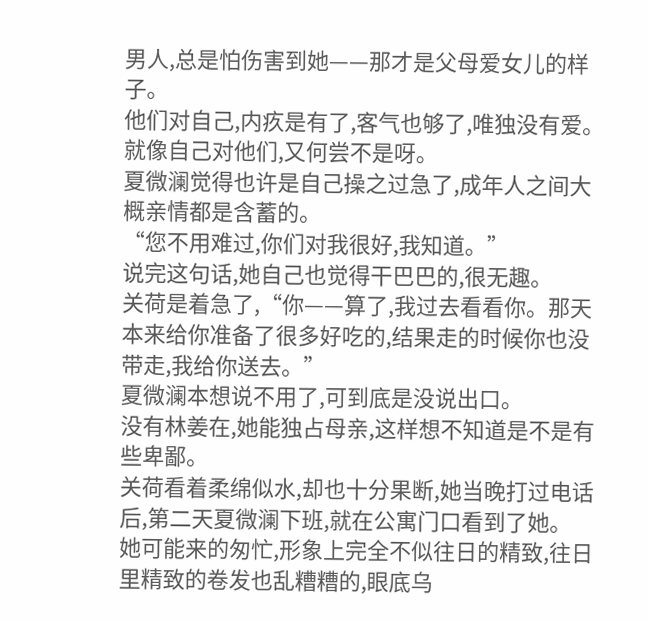男人,总是怕伤害到她——那才是父母爱女儿的样子。
他们对自己,内疚是有了,客气也够了,唯独没有爱。
就像自己对他们,又何尝不是呀。
夏微澜觉得也许是自己操之过急了,成年人之间大概亲情都是含蓄的。
“您不用难过,你们对我很好,我知道。”
说完这句话,她自己也觉得干巴巴的,很无趣。
关荷是着急了,“你——算了,我过去看看你。那天本来给你准备了很多好吃的,结果走的时候你也没带走,我给你送去。”
夏微澜本想说不用了,可到底是没说出口。
没有林姜在,她能独占母亲,这样想不知道是不是有些卑鄙。
关荷看着柔绵似水,却也十分果断,她当晚打过电话后,第二天夏微澜下班,就在公寓门口看到了她。
她可能来的匆忙,形象上完全不似往日的精致,往日里精致的卷发也乱糟糟的,眼底乌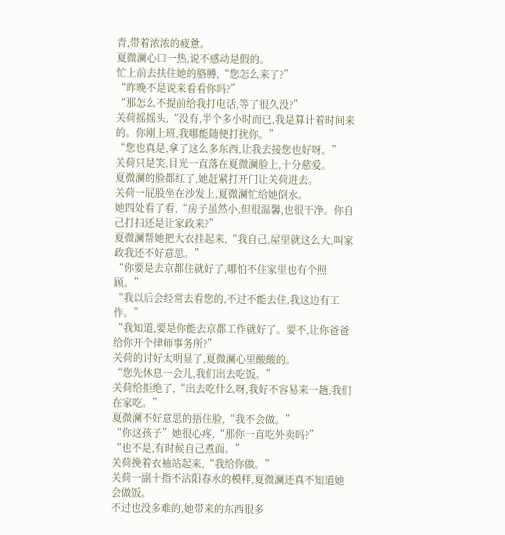青,带着浓浓的疲惫。
夏微澜心口一热,说不感动是假的。
忙上前去扶住她的胳膊,“您怎么来了?”
“昨晚不是说来看看你吗?”
“那怎么不提前给我打电话,等了很久没?”
关荷摇摇头,“没有,半个多小时而已,我是算计着时间来的。你刚上班,我哪能随便打扰你。”
“您也真是,拿了这么多东西,让我去接您也好呀。”
关荷只是笑,目光一直落在夏微澜脸上,十分慈爱。
夏微澜的脸都红了,她赶紧打开门让关荷进去。
关荷一屁股坐在沙发上,夏微澜忙给她倒水。
她四处看了看,“房子虽然小,但很温馨,也很干净。你自己打扫还是让家政来?”
夏微澜帮她把大衣挂起来,“我自己,屋里就这么大,叫家政我还不好意思。”
“你要是去京都住就好了,哪怕不住家里也有个照顾。”
“我以后会经常去看您的,不过不能去住,我这边有工作。”
“我知道,要是你能去京都工作就好了。要不,让你爸爸给你开个律师事务所?”
关荷的讨好太明显了,夏微澜心里酸酸的。
“您先休息一会儿,我们出去吃饭。”
关荷给拒绝了,“出去吃什么呀,我好不容易来一趟,我们在家吃。”
夏微澜不好意思的捂住脸,“我不会做。”
“你这孩子”她很心疼,“那你一直吃外卖吗?”
“也不是,有时候自己煮面。”
关荷挽着衣袖站起来,“我给你做。”
关荷一副十指不沾阳春水的模样,夏微澜还真不知道她会做饭。
不过也没多难的,她带来的东西很多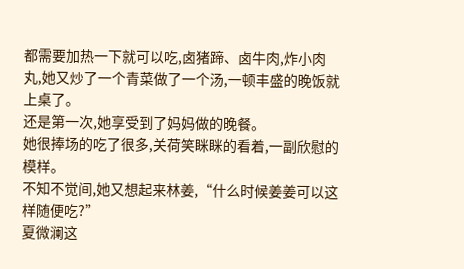都需要加热一下就可以吃,卤猪蹄、卤牛肉,炸小肉丸,她又炒了一个青菜做了一个汤,一顿丰盛的晚饭就上桌了。
还是第一次,她享受到了妈妈做的晚餐。
她很捧场的吃了很多,关荷笑眯眯的看着,一副欣慰的模样。
不知不觉间,她又想起来林姜,“什么时候姜姜可以这样随便吃?”
夏微澜这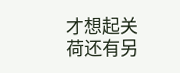才想起关荷还有另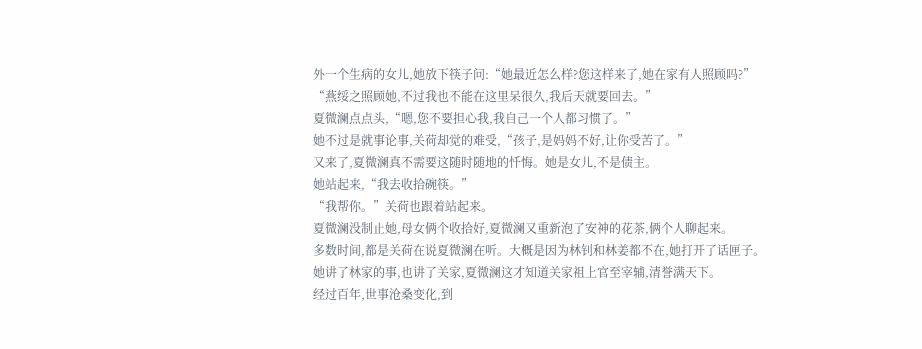外一个生病的女儿,她放下筷子问:“她最近怎么样?您这样来了,她在家有人照顾吗?”
“燕绥之照顾她,不过我也不能在这里呆很久,我后天就要回去。”
夏微澜点点头,“嗯,您不要担心我,我自己一个人都习惯了。”
她不过是就事论事,关荷却觉的难受,“孩子,是妈妈不好,让你受苦了。”
又来了,夏微澜真不需要这随时随地的忏悔。她是女儿,不是债主。
她站起来,“我去收拾碗筷。”
“我帮你。”关荷也跟着站起来。
夏微澜没制止她,母女俩个收拾好,夏微澜又重新泡了安神的花茶,俩个人聊起来。
多数时间,都是关荷在说夏微澜在听。大概是因为林钊和林姜都不在,她打开了话匣子。
她讲了林家的事,也讲了关家,夏微澜这才知道关家祖上官至宰辅,清誉满天下。
经过百年,世事沧桑变化,到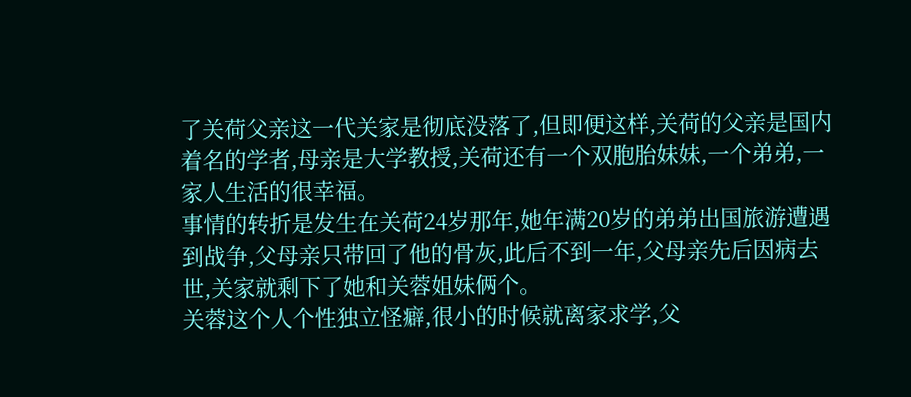了关荷父亲这一代关家是彻底没落了,但即便这样,关荷的父亲是国内着名的学者,母亲是大学教授,关荷还有一个双胞胎妹妹,一个弟弟,一家人生活的很幸福。
事情的转折是发生在关荷24岁那年,她年满20岁的弟弟出国旅游遭遇到战争,父母亲只带回了他的骨灰,此后不到一年,父母亲先后因病去世,关家就剩下了她和关蓉姐妹俩个。
关蓉这个人个性独立怪癖,很小的时候就离家求学,父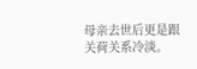母亲去世后更是跟关荷关系冷淡。